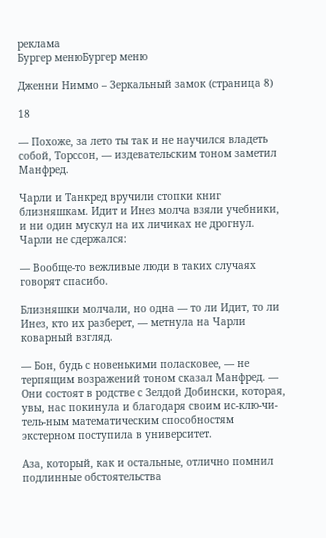реклама
Бургер менюБургер меню

Дженни Ниммо – Зеркальный замок (страница 8)

18

— Похоже, за лето ты так и не научился владеть собой, Торссон, — издевательским тоном заметил Манфред.

Чарли и Танкред вручили стопки книг близняшкам. Идит и Инез молча взяли учебники, и ни один мускул на их личиках не дрогнул. Чарли не сдержался:

— Вообще-то вежливые люди в таких случаях говорят спасибо.

Близняшки молчали, но одна — то ли Идит, то ли Инез, кто их разберет, — метнула на Чарли коварный взгляд.

— Бон, будь с новенькими поласковее, — не терпящим возражений тоном сказал Манфред. — Они состоят в родстве с Зелдой Добински, которая, увы, нас покинула и благодаря своим ис-клю-чи-тель-ным математическим способностям экстерном поступила в университет.

Аза, который, как и остальные, отлично помнил подлинные обстоятельства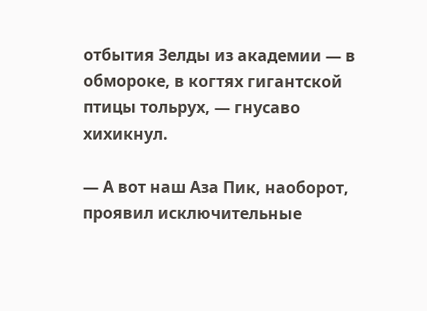отбытия Зелды из академии — в обмороке, в когтях гигантской птицы тольрух, — гнусаво хихикнул.

— А вот наш Аза Пик, наоборот, проявил исключительные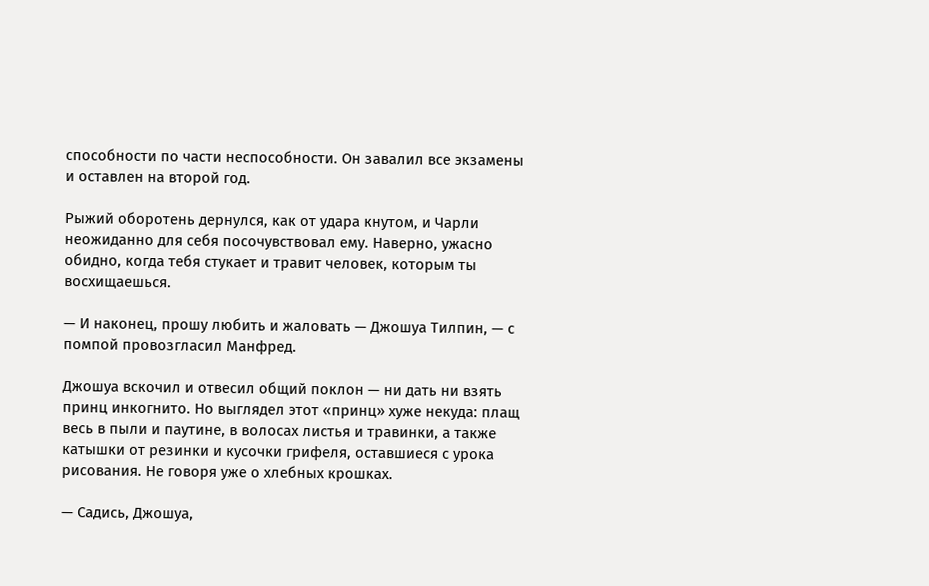способности по части неспособности. Он завалил все экзамены и оставлен на второй год.

Рыжий оборотень дернулся, как от удара кнутом, и Чарли неожиданно для себя посочувствовал ему. Наверно, ужасно обидно, когда тебя стукает и травит человек, которым ты восхищаешься.

— И наконец, прошу любить и жаловать — Джошуа Тилпин, — с помпой провозгласил Манфред.

Джошуа вскочил и отвесил общий поклон — ни дать ни взять принц инкогнито. Но выглядел этот «принц» хуже некуда: плащ весь в пыли и паутине, в волосах листья и травинки, а также катышки от резинки и кусочки грифеля, оставшиеся с урока рисования. Не говоря уже о хлебных крошках.

— Садись, Джошуа,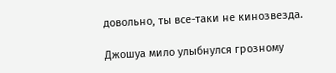довольно, ты все-таки не кинозвезда.

Джошуа мило улыбнулся грозному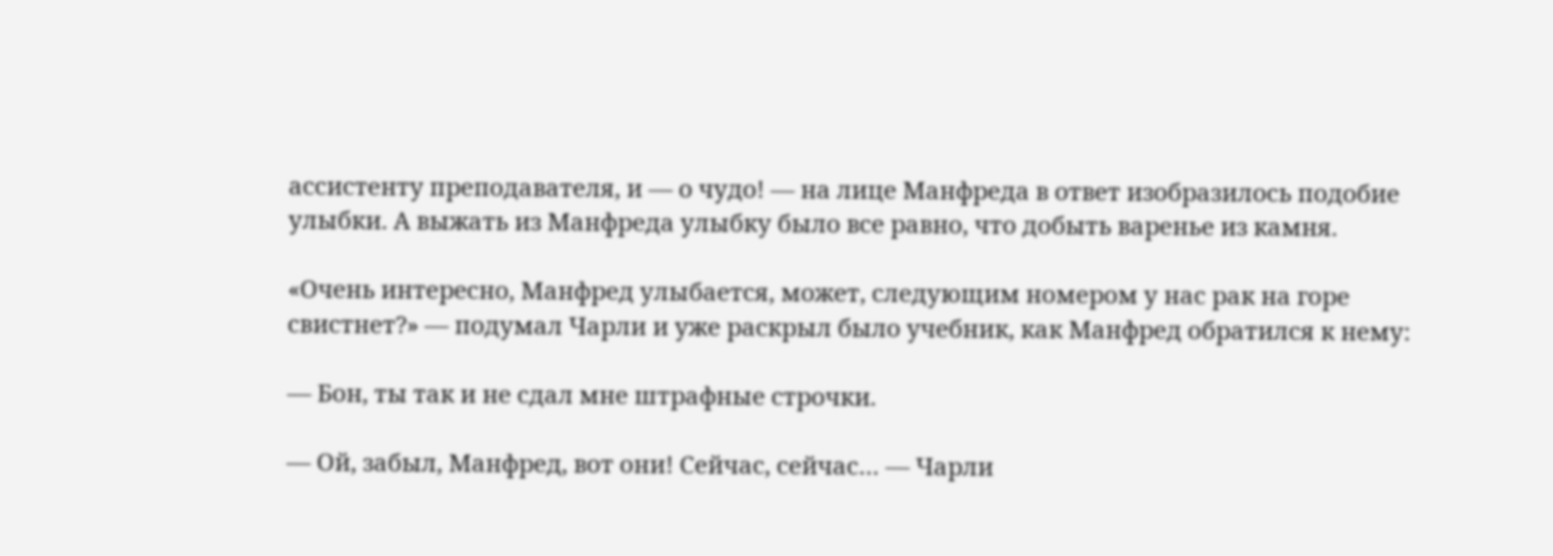ассистенту преподавателя, и — о чудо! — на лице Манфреда в ответ изобразилось подобие улыбки. А выжать из Манфреда улыбку было все равно, что добыть варенье из камня.

«Очень интересно, Манфред улыбается, может, следующим номером у нас рак на горе свистнет?» — подумал Чарли и уже раскрыл было учебник, как Манфред обратился к нему:

— Бон, ты так и не сдал мне штрафные строчки.

— Ой, забыл, Манфред, вот они! Сейчас, сейчас… — Чарли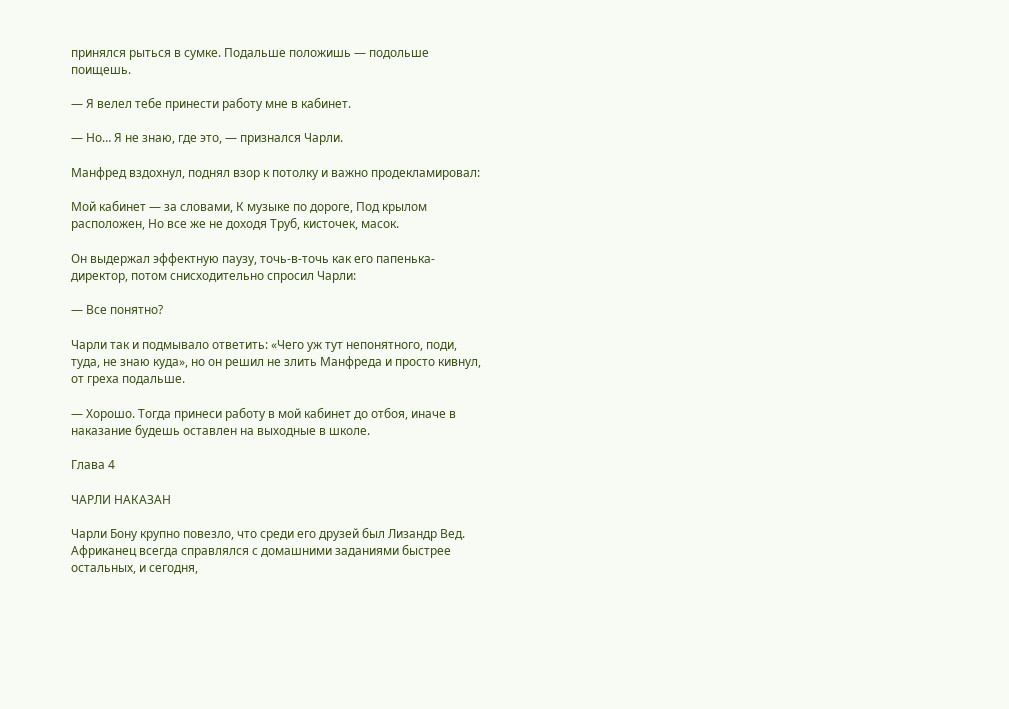принялся рыться в сумке. Подальше положишь — подольше поищешь.

— Я велел тебе принести работу мне в кабинет.

— Но… Я не знаю, где это, — признался Чарли.

Манфред вздохнул, поднял взор к потолку и важно продекламировал:

Мой кабинет — за словами, К музыке по дороге, Под крылом расположен, Но все же не доходя Труб, кисточек, масок.

Он выдержал эффектную паузу, точь-в-точь как его папенька-директор, потом снисходительно спросил Чарли:

— Все понятно?

Чарли так и подмывало ответить: «Чего уж тут непонятного, поди, туда, не знаю куда», но он решил не злить Манфреда и просто кивнул, от греха подальше.

— Хорошо. Тогда принеси работу в мой кабинет до отбоя, иначе в наказание будешь оставлен на выходные в школе.

Глава 4

ЧАРЛИ НАКАЗАН

Чарли Бону крупно повезло, что среди его друзей был Лизандр Вед. Африканец всегда справлялся с домашними заданиями быстрее остальных, и сегодня,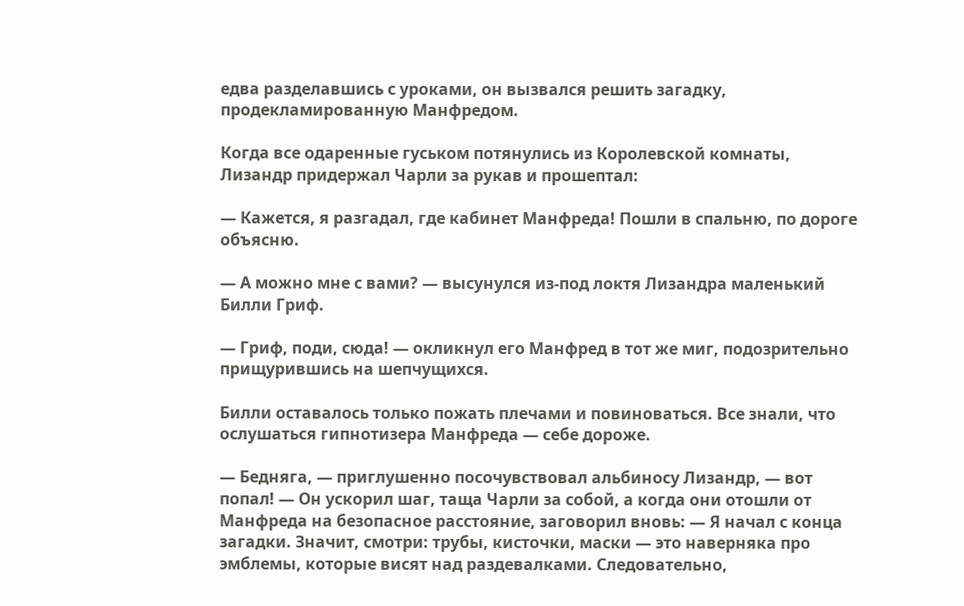едва разделавшись с уроками, он вызвался решить загадку, продекламированную Манфредом.

Когда все одаренные гуськом потянулись из Королевской комнаты, Лизандр придержал Чарли за рукав и прошептал:

— Кажется, я разгадал, где кабинет Манфреда! Пошли в спальню, по дороге объясню.

— А можно мне с вами? — высунулся из-под локтя Лизандра маленький Билли Гриф.

— Гриф, поди, сюда! — окликнул его Манфред в тот же миг, подозрительно прищурившись на шепчущихся.

Билли оставалось только пожать плечами и повиноваться. Все знали, что ослушаться гипнотизера Манфреда — себе дороже.

— Бедняга, — приглушенно посочувствовал альбиносу Лизандр, — вот попал! — Он ускорил шаг, таща Чарли за собой, а когда они отошли от Манфреда на безопасное расстояние, заговорил вновь: — Я начал с конца загадки. Значит, смотри: трубы, кисточки, маски — это наверняка про эмблемы, которые висят над раздевалками. Следовательно,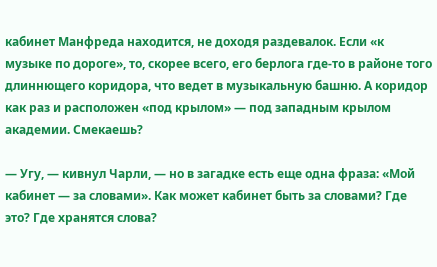кабинет Манфреда находится, не доходя раздевалок. Если «к музыке по дороге», то, скорее всего, его берлога где-то в районе того длиннющего коридора, что ведет в музыкальную башню. А коридор как раз и расположен «под крылом» — под западным крылом академии. Смекаешь?

— Угу, — кивнул Чарли, — но в загадке есть еще одна фраза: «Мой кабинет — за словами». Как может кабинет быть за словами? Где это? Где хранятся слова?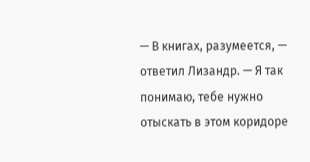— В книгах, разумеется, — ответил Лизандр. — Я так понимаю, тебе нужно отыскать в этом коридоре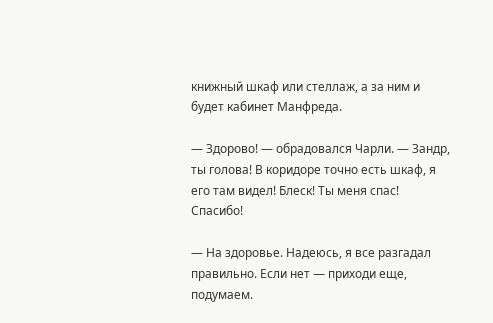книжный шкаф или стеллаж, а за ним и будет кабинет Манфреда.

— Здорово! — обрадовался Чарли. — Зандр, ты голова! В коридоре точно есть шкаф, я его там видел! Блеск! Ты меня спас! Спасибо!

— На здоровье. Надеюсь, я все разгадал правильно. Если нет — приходи еще, подумаем.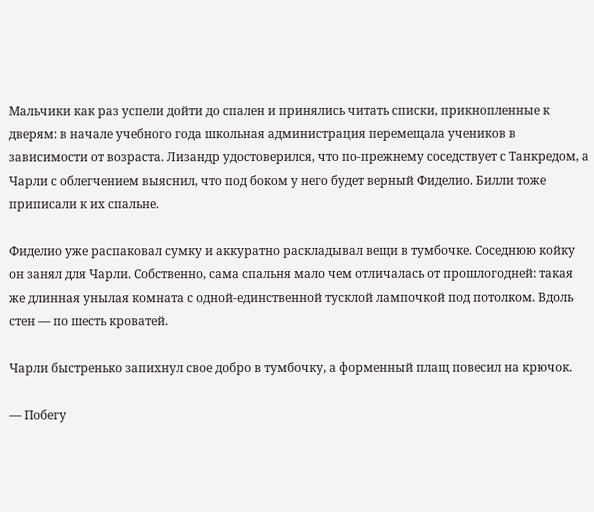Мальчики как раз успели дойти до спален и принялись читать списки, прикнопленные к дверям: в начале учебного года школьная администрация перемещала учеников в зависимости от возраста. Лизандр удостоверился, что по-прежнему соседствует с Танкредом, а Чарли с облегчением выяснил, что под боком у него будет верный Фиделио. Билли тоже приписали к их спальне.

Фиделио уже распаковал сумку и аккуратно раскладывал вещи в тумбочке. Соседнюю койку он занял для Чарли. Собственно, сама спальня мало чем отличалась от прошлогодней: такая же длинная унылая комната с одной-единственной тусклой лампочкой под потолком. Вдоль стен — по шесть кроватей.

Чарли быстренько запихнул свое добро в тумбочку, а форменный плащ повесил на крючок.

— Побегу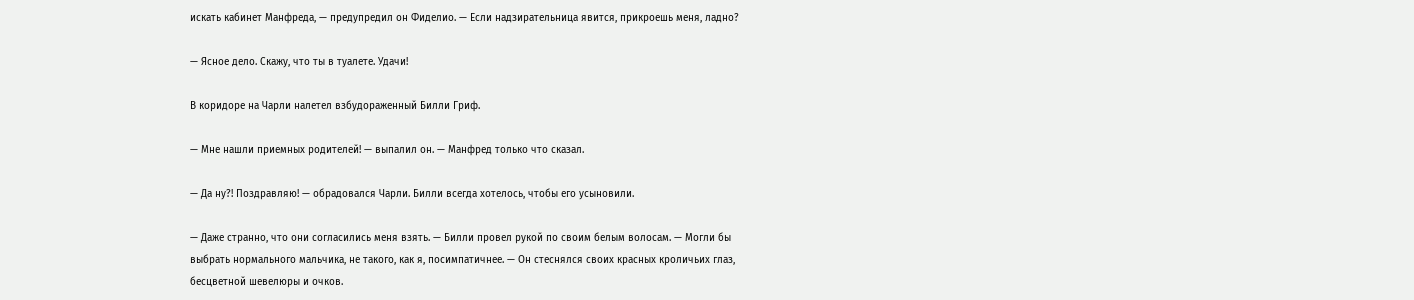искать кабинет Манфреда, — предупредил он Фиделио. — Если надзирательница явится, прикроешь меня, ладно?

— Ясное дело. Скажу, что ты в туалете. Удачи!

В коридоре на Чарли налетел взбудораженный Билли Гриф.

— Мне нашли приемных родителей! — выпалил он. — Манфред только что сказал.

— Да ну?! Поздравляю! — обрадовался Чарли. Билли всегда хотелось, чтобы его усыновили.

— Даже странно, что они согласились меня взять. — Билли провел рукой по своим белым волосам. — Могли бы выбрать нормального мальчика, не такого, как я, посимпатичнее. — Он стеснялся своих красных кроличьих глаз, бесцветной шевелюры и очков.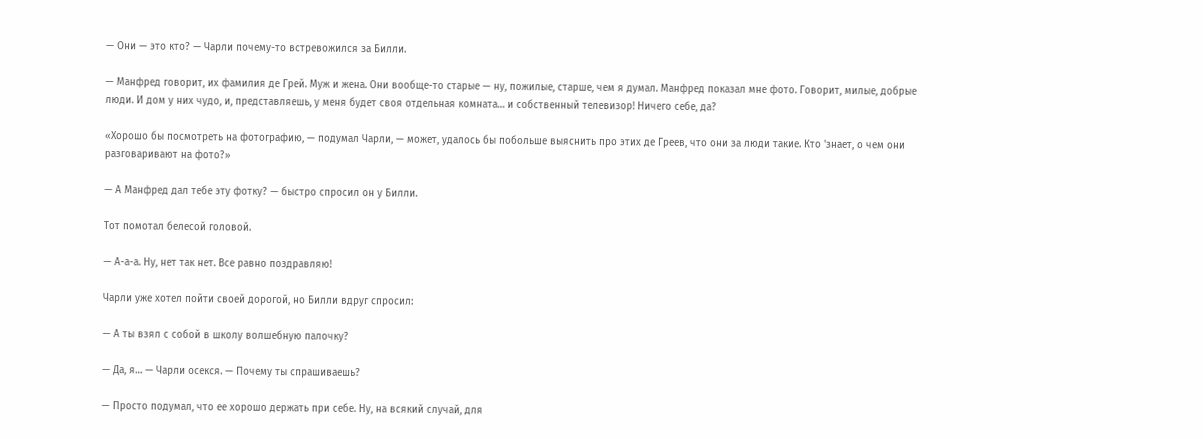— Они — это кто? — Чарли почему-то встревожился за Билли.

— Манфред говорит, их фамилия де Грей. Муж и жена. Они вообще-то старые — ну, пожилые, старше, чем я думал. Манфред показал мне фото. Говорит, милые, добрые люди. И дом у них чудо, и, представляешь, у меня будет своя отдельная комната… и собственный телевизор! Ничего себе, да?

«Хорошо бы посмотреть на фотографию, — подумал Чарли, — может, удалось бы побольше выяснить про этих де Греев, что они за люди такие. Кто 'знает, о чем они разговаривают на фото?»

— А Манфред дал тебе эту фотку? — быстро спросил он у Билли.

Тот помотал белесой головой.

— А-а-а. Ну, нет так нет. Все равно поздравляю!

Чарли уже хотел пойти своей дорогой, но Билли вдруг спросил:

— А ты взял с собой в школу волшебную палочку?

— Да, я… — Чарли осекся. — Почему ты спрашиваешь?

— Просто подумал, что ее хорошо держать при себе. Ну, на всякий случай, для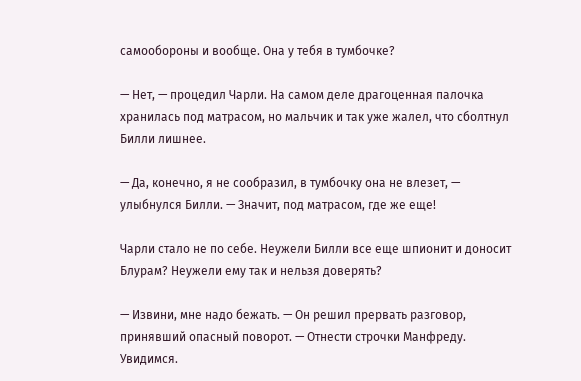самообороны и вообще. Она у тебя в тумбочке?

— Нет, — процедил Чарли. На самом деле драгоценная палочка хранилась под матрасом, но мальчик и так уже жалел, что сболтнул Билли лишнее.

— Да, конечно, я не сообразил, в тумбочку она не влезет, — улыбнулся Билли. — Значит, под матрасом, где же еще!

Чарли стало не по себе. Неужели Билли все еще шпионит и доносит Блурам? Неужели ему так и нельзя доверять?

— Извини, мне надо бежать. — Он решил прервать разговор, принявший опасный поворот. — Отнести строчки Манфреду. Увидимся.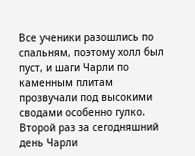Все ученики разошлись по спальням, поэтому холл был пуст, и шаги Чарли по каменным плитам прозвучали под высокими сводами особенно гулко. Второй раз за сегодняшний день Чарли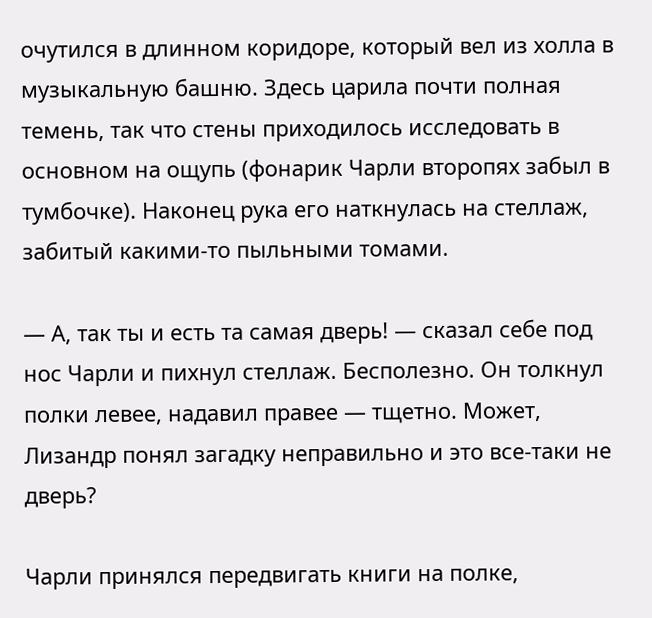очутился в длинном коридоре, который вел из холла в музыкальную башню. Здесь царила почти полная темень, так что стены приходилось исследовать в основном на ощупь (фонарик Чарли второпях забыл в тумбочке). Наконец рука его наткнулась на стеллаж, забитый какими-то пыльными томами.

— А, так ты и есть та самая дверь! — сказал себе под нос Чарли и пихнул стеллаж. Бесполезно. Он толкнул полки левее, надавил правее — тщетно. Может, Лизандр понял загадку неправильно и это все-таки не дверь?

Чарли принялся передвигать книги на полке,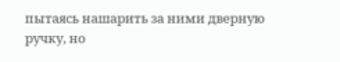пытаясь нашарить за ними дверную ручку, но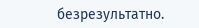безрезультатно.